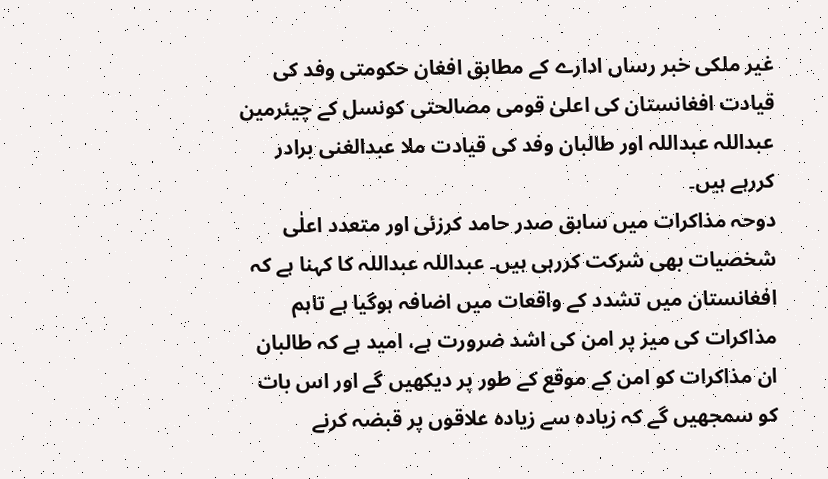غیر ملکی خبر رساں ادارے کے مطابق افغان حکومتی وفد کی قیادت افغانستان کی اعلیٰ قومی مصالحتی کونسل کے چیئرمین عبداللہ عبداللہ اور طالبان وفد کی قیادت ملا عبدالغنی برادر کررہے ہیں۔
دوحہ مذاکرات میں سابق صدر حامد کرزئی اور متعدد اعلٰی شخصیات بھی شرکت کررہی ہیں۔ عبداللہ عبداللہ کا کہنا ہے کہ افغانستان میں تشدد کے واقعات میں اضافہ ہوگیا ہے تاہم مذاکرات کی میز پر امن کی اشد ضرورت ہے، امید ہے کہ طالبان ان مذاکرات کو امن کے موقع کے طور پر دیکھیں گے اور اس بات کو سمجھیں گے کہ زیادہ سے زیادہ علاقوں پر قبضہ کرنے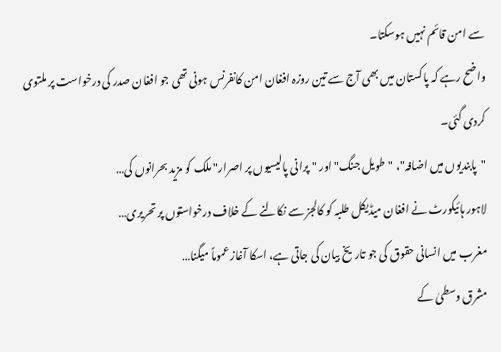سے امن قائم نہیں ہوسکتا۔
واضح رہے کہ پاکستان میں بھی آج سے تین روزہ افغان امن کانفرنس ہونی تھی جو افغان صدر کی درخواست پر ملتوی کردی گئی۔
"پابندیوں میں اضافہ"، "طویل جنگ" اور "پرانی پالیسیوں پر اصرار" ملک کو مزید بحرانوں کی…
لاہور ہائیکورٹ نے افغان میڈیکل طلبہ کو کالجز سے نکالنے کے خلاف درخواستوں پر تحریری…
مغرب میں انسانی حقوق کی جو تاریخ بیان کی جاتی ہے، اسکا آغاز عموماً میگنا…
مشرق وسطیٰ کے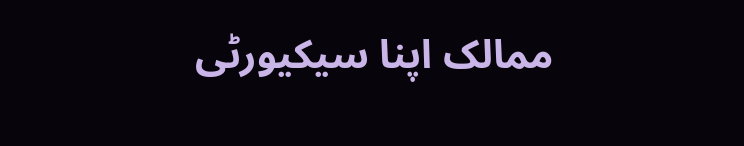ممالک اپنا سیکیورٹی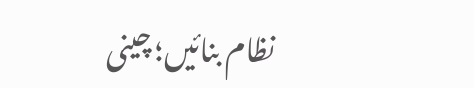نظام بنائیں؛ چینی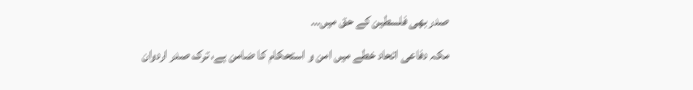صدر بھی فلسطین کے حق میں…
مکہ دفاعی اتحاد خطے میں امن و استحکام کا ضامن ہے، ترک صدر اردوان